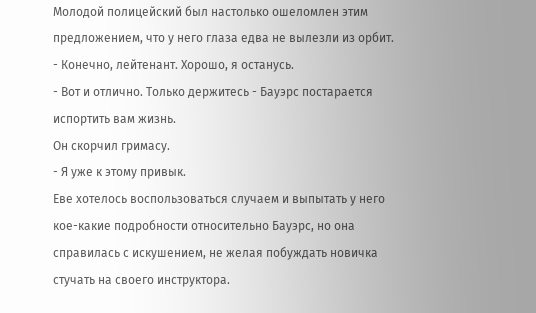Молодой полицейский был настолько ошеломлен этим предложением, что у него глаза едва не вылезли из орбит.
- Конечно, лейтенант. Хорошо, я останусь.
- Вот и отлично. Только держитесь - Бауэрс постарается испортить вам жизнь.
Он скорчил гримасу.
- Я уже к этому привык.
Еве хотелось воспользоваться случаем и выпытать у него кое-какие подробности относительно Бауэрс, но она справилась с искушением, не желая побуждать новичка стучать на своего инструктора.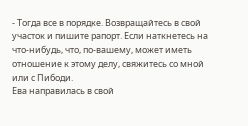- Тогда все в порядке. Возвращайтесь в свой участок и пишите рапорт. Если наткнетесь на что-нибудь, что, по-вашему, может иметь отношение к этому делу, свяжитесь со мной или с Пибоди.
Ева направилась в свой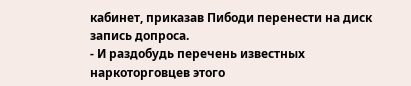кабинет, приказав Пибоди перенести на диск запись допроса.
- И раздобудь перечень известных наркоторговцев этого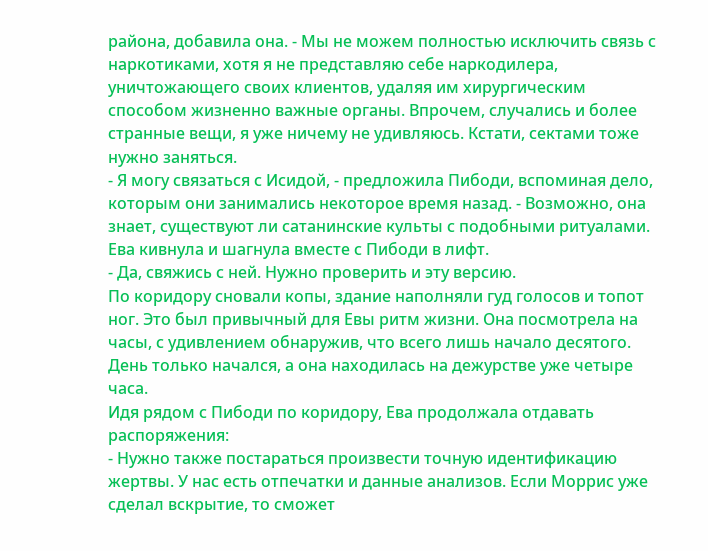района, добавила она. - Мы не можем полностью исключить связь с наркотиками, хотя я не представляю себе наркодилера, уничтожающего своих клиентов, удаляя им хирургическим способом жизненно важные органы. Впрочем, случались и более странные вещи, я уже ничему не удивляюсь. Кстати, сектами тоже нужно заняться.
- Я могу связаться с Исидой, - предложила Пибоди, вспоминая дело, которым они занимались некоторое время назад. - Возможно, она знает, существуют ли сатанинские культы с подобными ритуалами.
Ева кивнула и шагнула вместе с Пибоди в лифт.
- Да, свяжись с ней. Нужно проверить и эту версию.
По коридору сновали копы, здание наполняли гуд голосов и топот ног. Это был привычный для Евы ритм жизни. Она посмотрела на часы, с удивлением обнаружив, что всего лишь начало десятого. День только начался, а она находилась на дежурстве уже четыре часа.
Идя рядом с Пибоди по коридору, Ева продолжала отдавать распоряжения:
- Нужно также постараться произвести точную идентификацию жертвы. У нас есть отпечатки и данные анализов. Если Моррис уже сделал вскрытие, то сможет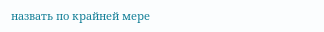назвать по крайней мере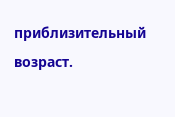приблизительный возраст.